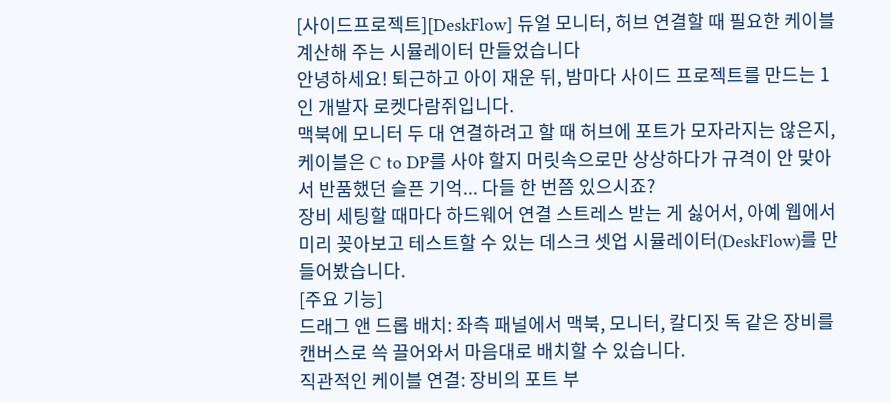[사이드프로젝트][DeskFlow] 듀얼 모니터, 허브 연결할 때 필요한 케이블 계산해 주는 시뮬레이터 만들었습니다
안녕하세요! 퇴근하고 아이 재운 뒤, 밤마다 사이드 프로젝트를 만드는 1인 개발자 로켓다람쥐입니다.
맥북에 모니터 두 대 연결하려고 할 때 허브에 포트가 모자라지는 않은지, 케이블은 C to DP를 사야 할지 머릿속으로만 상상하다가 규격이 안 맞아서 반품했던 슬픈 기억... 다들 한 번쯤 있으시죠?
장비 세팅할 때마다 하드웨어 연결 스트레스 받는 게 싫어서, 아예 웹에서 미리 꽂아보고 테스트할 수 있는 데스크 셋업 시뮬레이터(DeskFlow)를 만들어봤습니다.
[주요 기능]
드래그 앤 드롭 배치: 좌측 패널에서 맥북, 모니터, 칼디짓 독 같은 장비를 캔버스로 쓱 끌어와서 마음대로 배치할 수 있습니다.
직관적인 케이블 연결: 장비의 포트 부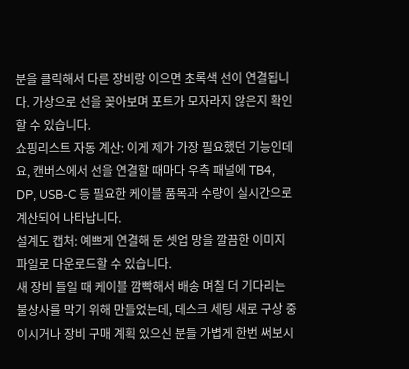분을 클릭해서 다른 장비랑 이으면 초록색 선이 연결됩니다. 가상으로 선을 꽂아보며 포트가 모자라지 않은지 확인할 수 있습니다.
쇼핑리스트 자동 계산: 이게 제가 가장 필요했던 기능인데요, 캔버스에서 선을 연결할 때마다 우측 패널에 TB4, DP, USB-C 등 필요한 케이블 품목과 수량이 실시간으로 계산되어 나타납니다.
설계도 캡처: 예쁘게 연결해 둔 셋업 망을 깔끔한 이미지 파일로 다운로드할 수 있습니다.
새 장비 들일 때 케이블 깜빡해서 배송 며칠 더 기다리는 불상사를 막기 위해 만들었는데, 데스크 세팅 새로 구상 중이시거나 장비 구매 계획 있으신 분들 가볍게 한번 써보시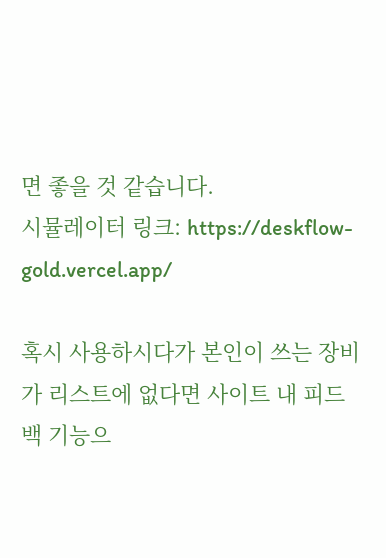면 좋을 것 같습니다.
시뮬레이터 링크: https://deskflow-gold.vercel.app/

혹시 사용하시다가 본인이 쓰는 장비가 리스트에 없다면 사이트 내 피드백 기능으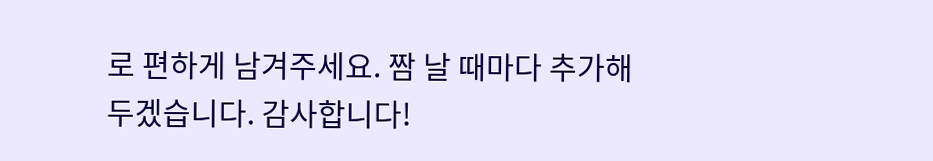로 편하게 남겨주세요. 짬 날 때마다 추가해 두겠습니다. 감사합니다!